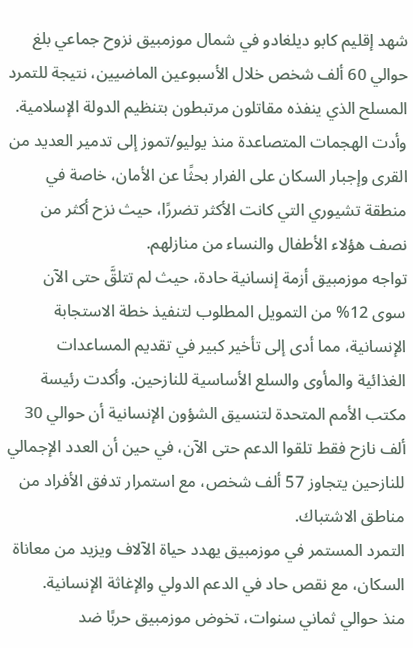شهد إقليم كابو ديلغادو في شمال موزمبيق نزوح جماعي بلغ حوالي 60 ألف شخص خلال الأسبوعين الماضيين، نتيجة للتمرد المسلح الذي ينفذه مقاتلون مرتبطون بتنظيم الدولة الإسلامية. وأدت الهجمات المتصاعدة منذ يوليو/تموز إلى تدمير العديد من القرى وإجبار السكان على الفرار بحثًا عن الأمان، خاصة في منطقة تشيوري التي كانت الأكثر تضررًا، حيث نزح أكثر من نصف هؤلاء الأطفال والنساء من منازلهم.
تواجه موزمبيق أزمة إنسانية حادة، حيث لم تتلقَّ حتى الآن سوى 12% من التمويل المطلوب لتنفيذ خطة الاستجابة الإنسانية، مما أدى إلى تأخير كبير في تقديم المساعدات الغذائية والمأوى والسلع الأساسية للنازحين. وأكدت رئيسة مكتب الأمم المتحدة لتنسيق الشؤون الإنسانية أن حوالي 30 ألف نازح فقط تلقوا الدعم حتى الآن، في حين أن العدد الإجمالي للنازحين يتجاوز 57 ألف شخص، مع استمرار تدفق الأفراد من مناطق الاشتباك.
التمرد المستمر في موزمبيق يهدد حياة الآلاف ويزيد من معاناة السكان، مع نقص حاد في الدعم الدولي والإغاثة الإنسانية.
منذ حوالي ثماني سنوات، تخوض موزمبيق حربًا ضد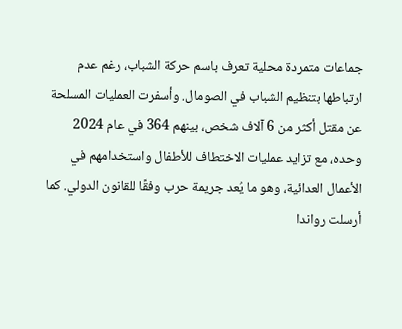جماعات متمردة محلية تعرف باسم حركة الشباب، رغم عدم ارتباطها بتنظيم الشباب في الصومال. وأسفرت العمليات المسلحة عن مقتل أكثر من 6 آلاف شخص، بينهم 364 في عام 2024 وحده، مع تزايد عمليات الاختطاف للأطفال واستخدامهم في الأعمال العدائية، وهو ما يُعد جريمة حرب وفقًا للقانون الدولي. كما أرسلت رواندا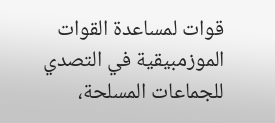قوات لمساعدة القوات الموزمبيقية في التصدي للجماعات المسلحة،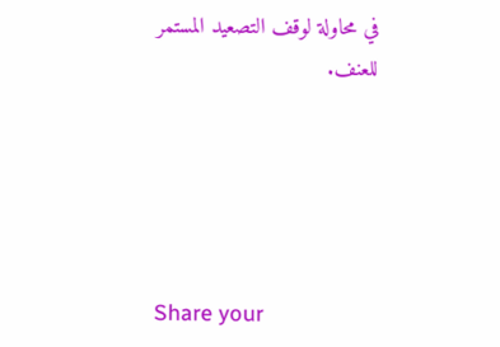في محاولة لوقف التصعيد المستمر للعنف.





Share your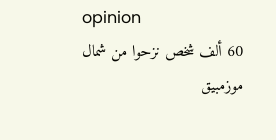opinion
60 ألف شخص نزحوا من شمال موزمبيق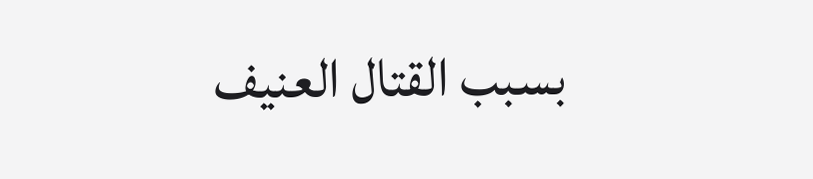بسبب القتال العنيف